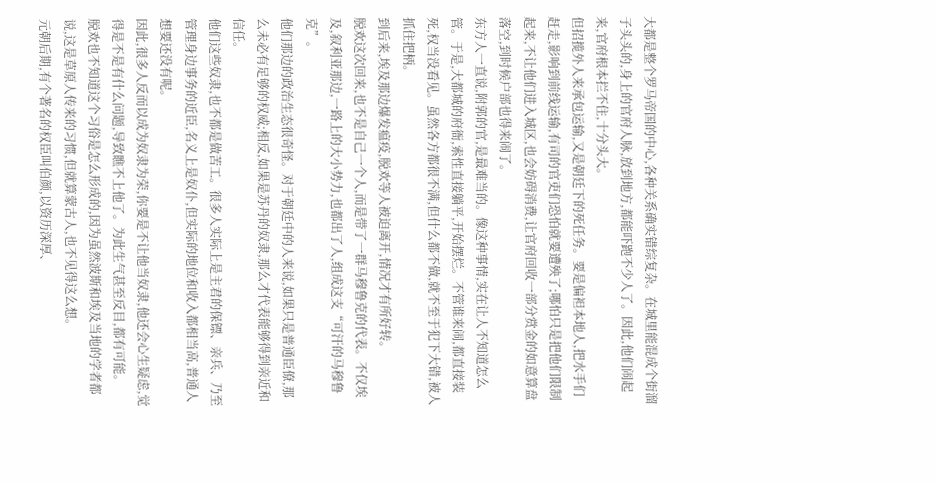大都是整个罗马帝国的中心,各种关系确实错综复杂。在城里能混成个街溜子头头的,身上的官府人脉,放到地方,都能吓跑不少人了。因此,他们闹起来,官府根本拦不住,十分头大。
但招揽外人来承包运输,又是朝廷下的死任务。要是偏袒本地人,把水手们赶走,影响到前线运输,有司的官吏们恐怕就要遭殃了;哪怕只是把他们限制起来,不让他们进入城区,也会妨碍消费,让官府回收一部分赏金的如意算盘落空,到时候户部也得来闹了。
东方人一直说,附郭的官,是最难当的。像这种事情,实在让人不知道怎么管。于是,大都城的府衙,索性直接躺平,开始摆烂。不管谁来闹,都直接装死,权当没看见。虽然各方都很不满,但什么都不做,就不至于犯下大错,被人抓住把柄。
到后来,埃及那边爆发瘟疫,脱欢等人被迫离开,情况才有所好转。
脱欢这次回来,也不是自己一个人,而是带了一群马穆鲁克的代表。不仅埃及,叙利亚那边,一路上的大小势力,也都出了人,组成这支“可汗的马穆鲁克”。
他们那边的政治生态很奇怪。对于朝廷中的人来说,如果只是普通臣僚,那么未必有足够的权威;相反,如果是苏丹的奴隶,那么才代表能够得到亲近和信任。
他们这些奴隶,也不都是做苦工。很多人实际上是主君的保镖、亲兵、乃至管理身边事务的近臣,名义上是奴仆,但实际的地位和收入都相当高,普通人想要还没有呢。
因此,很多人反而以成为奴隶为荣,你要是不让他当奴隶,他还会心生疑虑,觉得是不是有什么问题,导致瞧不上他了。为此生气甚至反目,都有可能。
脱欢也不知道这个习俗是怎么形成的,因为虽然波斯和埃及当地的学者都说,这是草原人传来的习惯,但就算蒙古人,也不见得这么想。
元朝后期,有个著名的权臣叫伯颜,以资历深厚、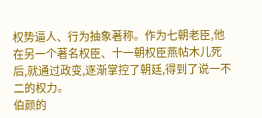权势逼人、行为抽象著称。作为七朝老臣,他在另一个著名权臣、十一朝权臣燕帖木儿死后,就通过政变,逐渐掌控了朝廷,得到了说一不二的权力。
伯颜的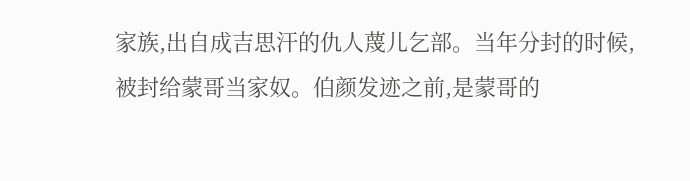家族,出自成吉思汗的仇人蔑儿乞部。当年分封的时候,被封给蒙哥当家奴。伯颜发迹之前,是蒙哥的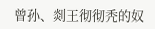曾孙、剡王彻彻秃的奴